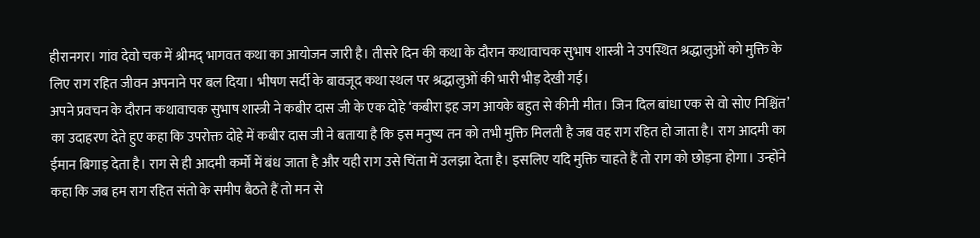हीरानगर। गांव देवो चक में श्रीमद् भागवत कथा का आयोजन जारी है। तीसरे दिन की कथा के दौरान कथावाचक सुभाष शास्त्री ने उपस्थित श्रद्धालुओं को मुक्ति के लिए राग रहित जीवन अपनाने पर बल दिया। भीषण सर्दी के बावजूद कथा स्थल पर श्रद्धालुओं की भारी भीड़ देखी गई।
अपने प्रवचन के दौरान कथावाचक सुभाष शास्त्री ने कबीर दास जी के एक दोहे ‘कबीरा इह जग आयके बहुत से कीनी मीत। जिन दिल बांधा एक से वो सोए निश्चिंत’ का उदाहरण देते हुए कहा कि उपरोक्त दोहे में कबीर दास जी ने बताया है कि इस मनुष्य तन को तभी मुक्ति मिलती है जब वह राग रहित हो जाता है। राग आदमी का ईमान बिगाड़ देता है। राग से ही आदमी कर्मों में बंध जाता है और यही राग उसे चिंता में उलझा देता है। इसलिए यदि मुक्ति चाहते हैं तो राग को छोड़ना होगा। उन्होंने कहा कि जब हम राग रहित संतो के समीप बैठते हैं तो मन से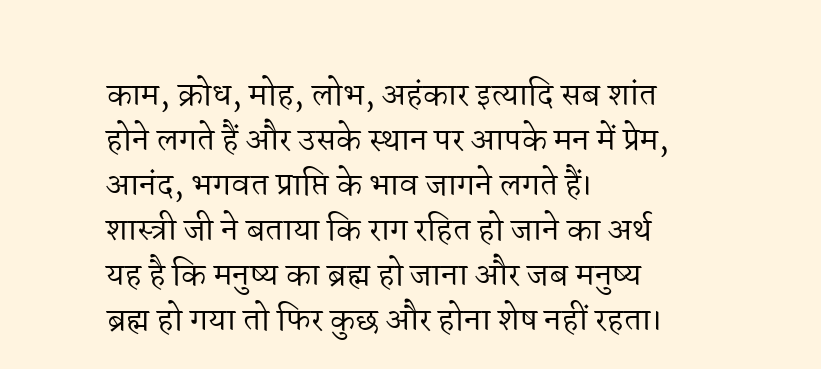काम, क्रोध, मोह, लोभ, अहंकार इत्यादि सब शांत होने लगते हैं और उसके स्थान पर आपके मन में प्रेम, आनंद, भगवत प्राप्ति के भाव जागने लगते हैं। शास्त्री जी ने बताया कि राग रहित हो जाने का अर्थ यह है कि मनुष्य का ब्रह्म हो जाना और जब मनुष्य ब्रह्म हो गया तो फिर कुछ और होना शेष नहीं रहता।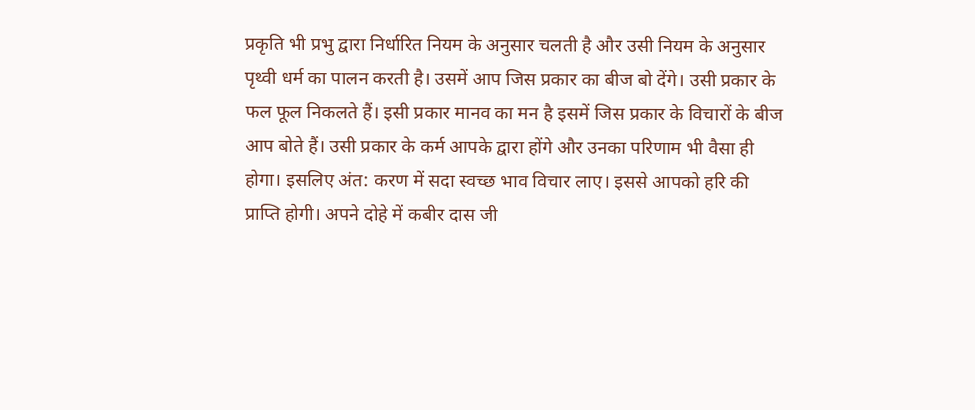प्रकृति भी प्रभु द्वारा निर्धारित नियम के अनुसार चलती है और उसी नियम के अनुसार पृथ्वी धर्म का पालन करती है। उसमें आप जिस प्रकार का बीज बो देंगे। उसी प्रकार के फल फूल निकलते हैं। इसी प्रकार मानव का मन है इसमें जिस प्रकार के विचारों के बीज आप बोते हैं। उसी प्रकार के कर्म आपके द्वारा होंगे और उनका परिणाम भी वैसा ही होगा। इसलिए अंत: करण में सदा स्वच्छ भाव विचार लाए। इससे आपको हरि की प्राप्ति होगी। अपने दोहे में कबीर दास जी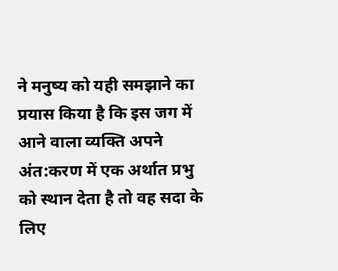ने मनुष्य को यही समझाने का प्रयास किया है कि इस जग में आने वाला व्यक्ति अपने अंत:करण में एक अर्थात प्रभु को स्थान देता है तो वह सदा के लिए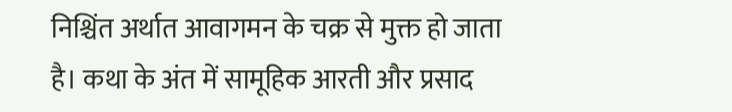निश्चिंत अर्थात आवागमन के चक्र से मुक्त हो जाता है। कथा के अंत में सामूहिक आरती और प्रसाद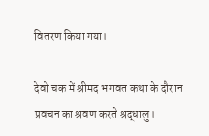वितरण किया गया।

देवो चक में श्रीमद भगवत कथा के दौरान प्रवचन का श्रवण करते श्रद्धालु।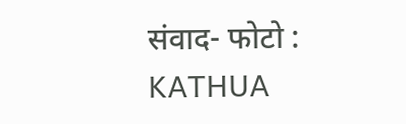संवाद- फोटो : KATHUA